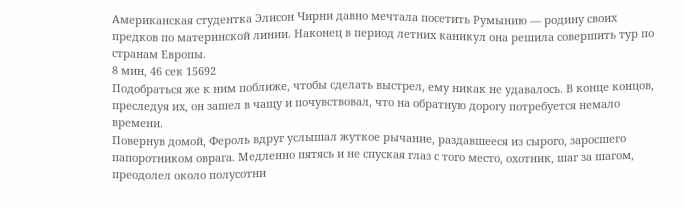Американская студентка Элисон Чирни давно мечтала посетить Румынию — родину своих предков по материнской линии. Наконец в период летних каникул она решила совершить тур по странам Европы.
8 мин, 46 сек 15692
Подобраться же к ним поближе, чтобы сделать выстрел, ему никак не удавалось. В конце концов, преследуя их, он зашел в чащу и почувствовал, что на обратную дорогу потребуется немало времени.
Повернув домой, Фероль вдруг услышал жуткое рычание, раздавшееся из сырого, заросшего папоротником оврага. Медленно пятясь и не спуская глаз с того место, охотник, шаг за шагом, преодолел около полусотни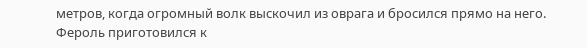метров, когда огромный волк выскочил из оврага и бросился прямо на него.
Фероль приготовился к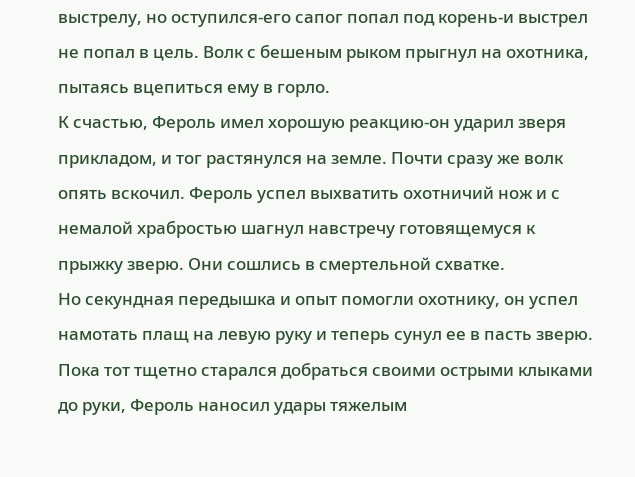выстрелу, но оступился-его сапог попал под корень-и выстрел не попал в цель. Волк с бешеным рыком прыгнул на охотника, пытаясь вцепиться ему в горло.
К счастью, Фероль имел хорошую реакцию-он ударил зверя прикладом, и тог растянулся на земле. Почти сразу же волк опять вскочил. Фероль успел выхватить охотничий нож и с немалой храбростью шагнул навстречу готовящемуся к прыжку зверю. Они сошлись в смертельной схватке.
Но секундная передышка и опыт помогли охотнику, он успел намотать плащ на левую руку и теперь сунул ее в пасть зверю. Пока тот тщетно старался добраться своими острыми клыками до руки, Фероль наносил удары тяжелым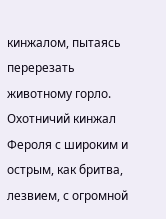кинжалом, пытаясь перерезать животному горло. Охотничий кинжал Фероля с широким и острым, как бритва, лезвием, с огромной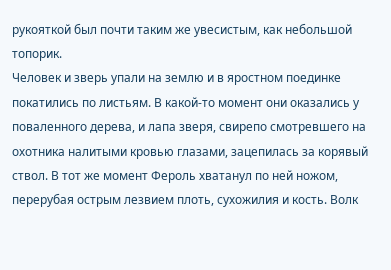рукояткой был почти таким же увесистым, как небольшой топорик.
Человек и зверь упали на землю и в яростном поединке покатились по листьям. В какой-то момент они оказались у поваленного дерева, и лапа зверя, свирепо смотревшего на охотника налитыми кровью глазами, зацепилась за корявый ствол. В тот же момент Фероль хватанул по ней ножом, перерубая острым лезвием плоть, сухожилия и кость. Волк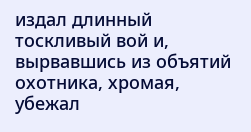издал длинный тоскливый вой и, вырвавшись из объятий охотника, хромая, убежал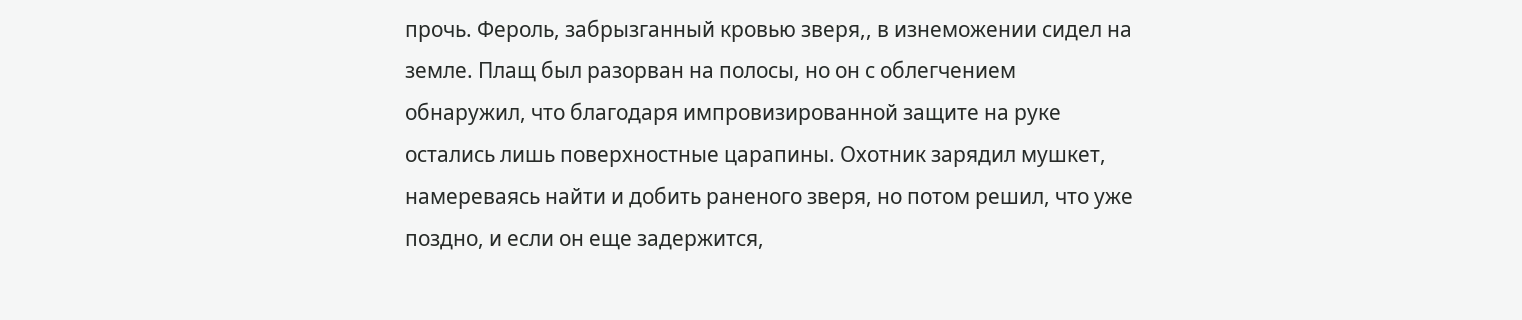прочь. Фероль, забрызганный кровью зверя,, в изнеможении сидел на земле. Плащ был разорван на полосы, но он с облегчением обнаружил, что благодаря импровизированной защите на руке остались лишь поверхностные царапины. Охотник зарядил мушкет, намереваясь найти и добить раненого зверя, но потом решил, что уже поздно, и если он еще задержится,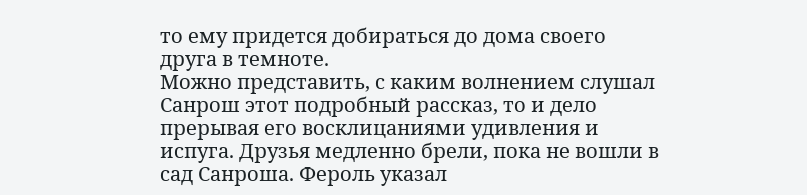то ему придется добираться до дома своего друга в темноте.
Можно представить, с каким волнением слушал Санрош этот подробный рассказ, то и дело прерывая его восклицаниями удивления и испуга. Друзья медленно брели, пока не вошли в сад Санроша. Фероль указал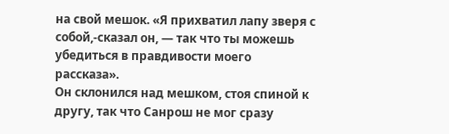на свой мешок. «Я прихватил лапу зверя с собой,-сказал он, — так что ты можешь убедиться в правдивости моего рассказа».
Он склонился над мешком, стоя спиной к другу, так что Санрош не мог сразу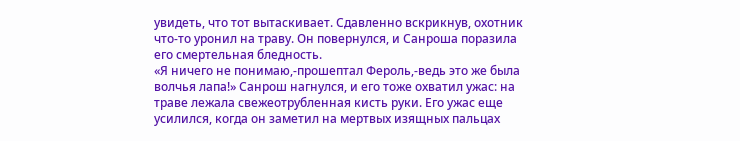увидеть, что тот вытаскивает. Сдавленно вскрикнув, охотник что-то уронил на траву. Он повернулся, и Санроша поразила его смертельная бледность.
«Я ничего не понимаю,-прошептал Фероль,-ведь это же была волчья лапа!» Санрош нагнулся, и его тоже охватил ужас: на траве лежала свежеотрубленная кисть руки. Его ужас еще усилился, когда он заметил на мертвых изящных пальцах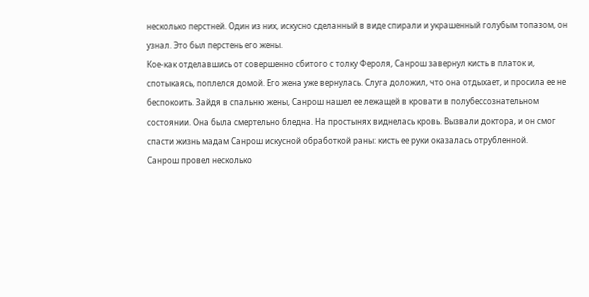несколько перстней. Один из них, искусно сделанный в виде спирали и украшенный голубым топазом, он узнал. Это был перстень его жены.
Кое-как отделавшись от совершенно сбитого с толку Фероля, Санрош завернул кисть в платок и, спотыкаясь, поплелся домой. Его жена уже вернулась. Слуга доложил, что она отдыхает, и просила ее не беспокоить. Зайдя в спальню жены, Санрош нашел ее лежащей в кровати в полубессознательном состоянии. Она была смертельно бледна. На простынях виднелась кровь. Вызвали доктора, и он смог спасти жизнь мадам Санрош искусной обработкой раны: кисть ее руки оказалась отрубленной.
Санрош провел несколько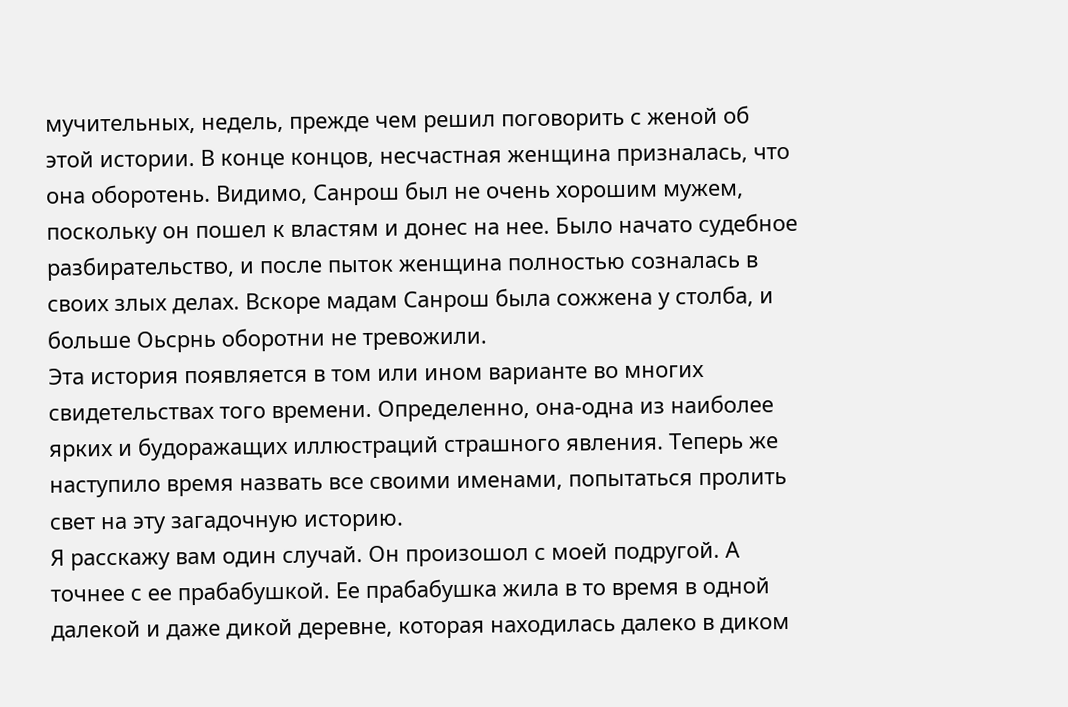мучительных, недель, прежде чем решил поговорить с женой об этой истории. В конце концов, несчастная женщина призналась, что она оборотень. Видимо, Санрош был не очень хорошим мужем, поскольку он пошел к властям и донес на нее. Было начато судебное разбирательство, и после пыток женщина полностью созналась в своих злых делах. Вскоре мадам Санрош была сожжена у столба, и больше Оьсрнь оборотни не тревожили.
Эта история появляется в том или ином варианте во многих свидетельствах того времени. Определенно, она-одна из наиболее ярких и будоражащих иллюстраций страшного явления. Теперь же наступило время назвать все своими именами, попытаться пролить свет на эту загадочную историю.
Я расскажу вам один случай. Он произошол с моей подругой. А точнее с ее прабабушкой. Ее прабабушка жила в то время в одной далекой и даже дикой деревне, которая находилась далеко в диком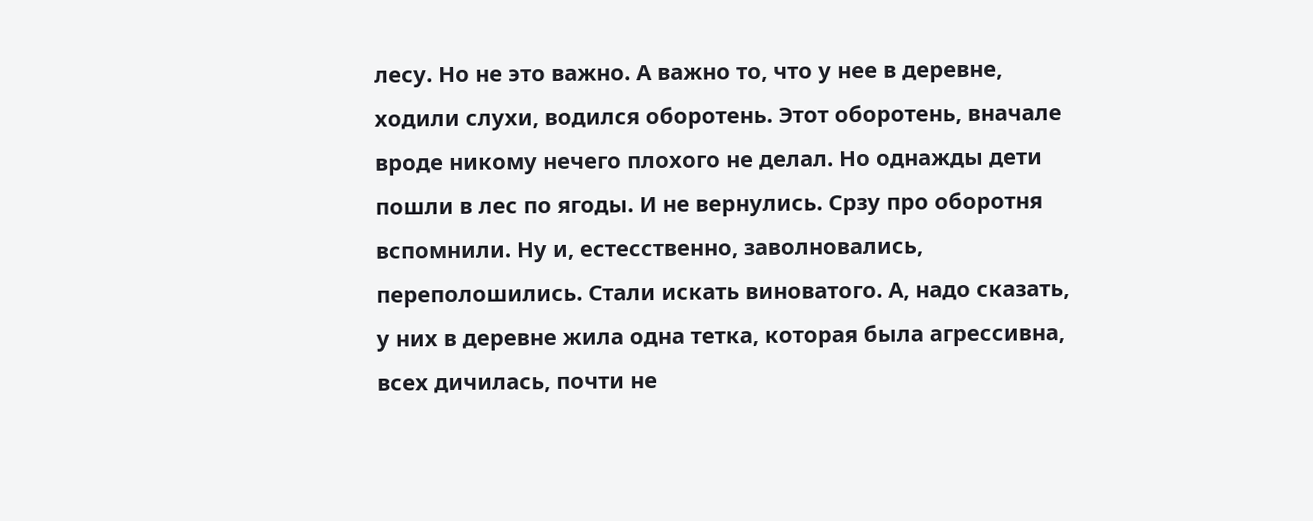лесу. Но не это важно. А важно то, что у нее в деревне, ходили слухи, водился оборотень. Этот оборотень, вначале вроде никому нечего плохого не делал. Но однажды дети пошли в лес по ягоды. И не вернулись. Срзу про оборотня вспомнили. Ну и, естесственно, заволновались, переполошились. Стали искать виноватого. А, надо сказать, у них в деревне жила одна тетка, которая была агрессивна, всех дичилась, почти не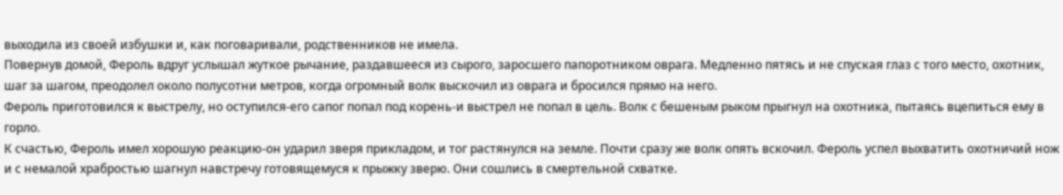выходила из своей избушки и, как поговаривали, родственников не имела.
Повернув домой, Фероль вдруг услышал жуткое рычание, раздавшееся из сырого, заросшего папоротником оврага. Медленно пятясь и не спуская глаз с того место, охотник, шаг за шагом, преодолел около полусотни метров, когда огромный волк выскочил из оврага и бросился прямо на него.
Фероль приготовился к выстрелу, но оступился-его сапог попал под корень-и выстрел не попал в цель. Волк с бешеным рыком прыгнул на охотника, пытаясь вцепиться ему в горло.
К счастью, Фероль имел хорошую реакцию-он ударил зверя прикладом, и тог растянулся на земле. Почти сразу же волк опять вскочил. Фероль успел выхватить охотничий нож и с немалой храбростью шагнул навстречу готовящемуся к прыжку зверю. Они сошлись в смертельной схватке.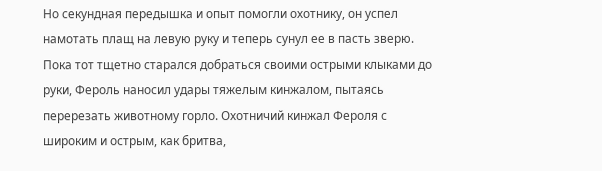Но секундная передышка и опыт помогли охотнику, он успел намотать плащ на левую руку и теперь сунул ее в пасть зверю. Пока тот тщетно старался добраться своими острыми клыками до руки, Фероль наносил удары тяжелым кинжалом, пытаясь перерезать животному горло. Охотничий кинжал Фероля с широким и острым, как бритва,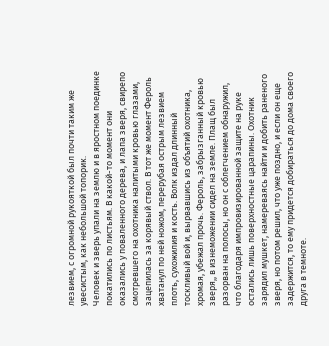лезвием, с огромной рукояткой был почти таким же увесистым, как небольшой топорик.
Человек и зверь упали на землю и в яростном поединке покатились по листьям. В какой-то момент они оказались у поваленного дерева, и лапа зверя, свирепо смотревшего на охотника налитыми кровью глазами, зацепилась за корявый ствол. В тот же момент Фероль хватанул по ней ножом, перерубая острым лезвием плоть, сухожилия и кость. Волк издал длинный тоскливый вой и, вырвавшись из объятий охотника, хромая, убежал прочь. Фероль, забрызганный кровью зверя,, в изнеможении сидел на земле. Плащ был разорван на полосы, но он с облегчением обнаружил, что благодаря импровизированной защите на руке остались лишь поверхностные царапины. Охотник зарядил мушкет, намереваясь найти и добить раненого зверя, но потом решил, что уже поздно, и если он еще задержится, то ему придется добираться до дома своего друга в темноте.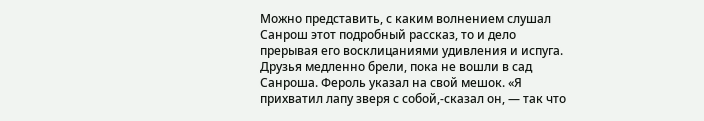Можно представить, с каким волнением слушал Санрош этот подробный рассказ, то и дело прерывая его восклицаниями удивления и испуга. Друзья медленно брели, пока не вошли в сад Санроша. Фероль указал на свой мешок. «Я прихватил лапу зверя с собой,-сказал он, — так что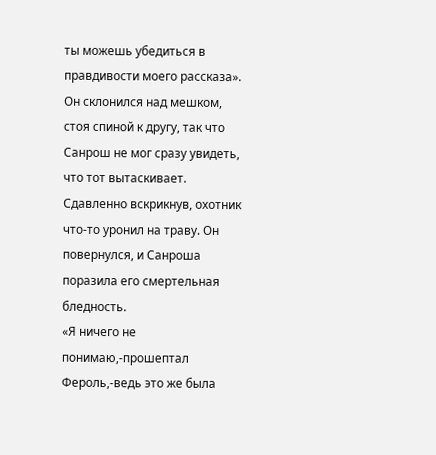ты можешь убедиться в правдивости моего рассказа».
Он склонился над мешком, стоя спиной к другу, так что Санрош не мог сразу увидеть, что тот вытаскивает. Сдавленно вскрикнув, охотник что-то уронил на траву. Он повернулся, и Санроша поразила его смертельная бледность.
«Я ничего не понимаю,-прошептал Фероль,-ведь это же была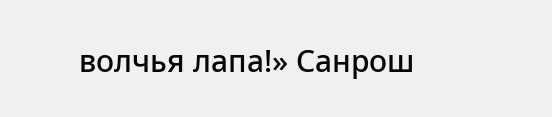волчья лапа!» Санрош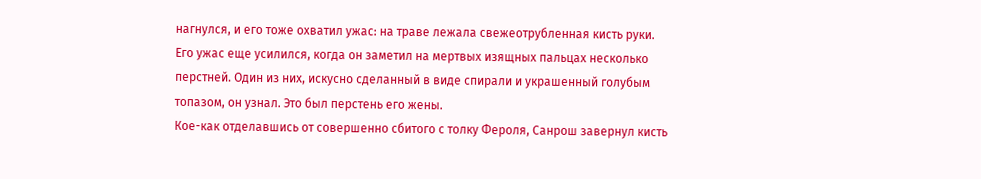нагнулся, и его тоже охватил ужас: на траве лежала свежеотрубленная кисть руки. Его ужас еще усилился, когда он заметил на мертвых изящных пальцах несколько перстней. Один из них, искусно сделанный в виде спирали и украшенный голубым топазом, он узнал. Это был перстень его жены.
Кое-как отделавшись от совершенно сбитого с толку Фероля, Санрош завернул кисть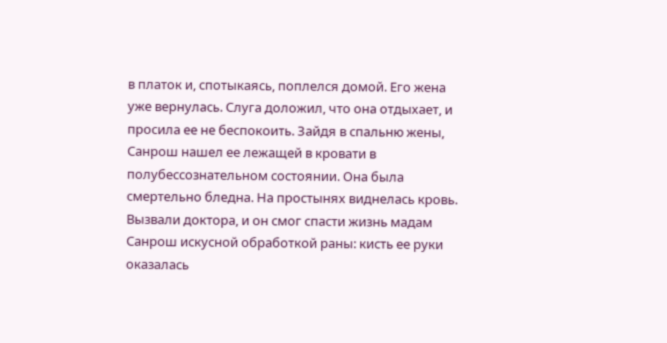в платок и, спотыкаясь, поплелся домой. Его жена уже вернулась. Слуга доложил, что она отдыхает, и просила ее не беспокоить. Зайдя в спальню жены, Санрош нашел ее лежащей в кровати в полубессознательном состоянии. Она была смертельно бледна. На простынях виднелась кровь. Вызвали доктора, и он смог спасти жизнь мадам Санрош искусной обработкой раны: кисть ее руки оказалась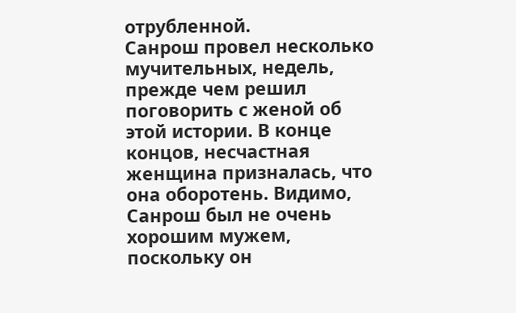отрубленной.
Санрош провел несколько мучительных, недель, прежде чем решил поговорить с женой об этой истории. В конце концов, несчастная женщина призналась, что она оборотень. Видимо, Санрош был не очень хорошим мужем, поскольку он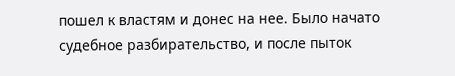пошел к властям и донес на нее. Было начато судебное разбирательство, и после пыток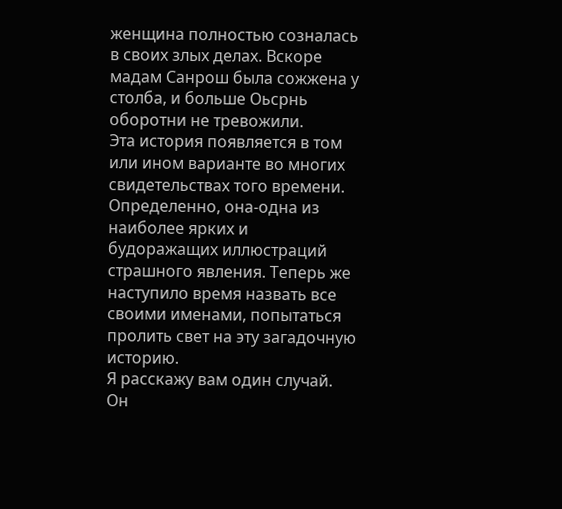женщина полностью созналась в своих злых делах. Вскоре мадам Санрош была сожжена у столба, и больше Оьсрнь оборотни не тревожили.
Эта история появляется в том или ином варианте во многих свидетельствах того времени. Определенно, она-одна из наиболее ярких и будоражащих иллюстраций страшного явления. Теперь же наступило время назвать все своими именами, попытаться пролить свет на эту загадочную историю.
Я расскажу вам один случай. Он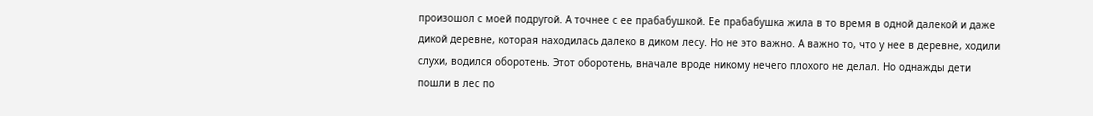произошол с моей подругой. А точнее с ее прабабушкой. Ее прабабушка жила в то время в одной далекой и даже дикой деревне, которая находилась далеко в диком лесу. Но не это важно. А важно то, что у нее в деревне, ходили слухи, водился оборотень. Этот оборотень, вначале вроде никому нечего плохого не делал. Но однажды дети пошли в лес по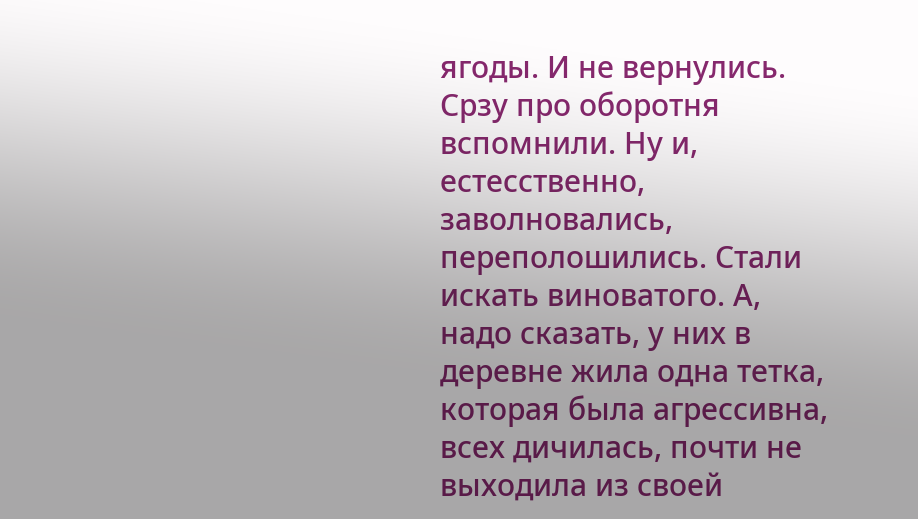ягоды. И не вернулись. Срзу про оборотня вспомнили. Ну и, естесственно, заволновались, переполошились. Стали искать виноватого. А, надо сказать, у них в деревне жила одна тетка, которая была агрессивна, всех дичилась, почти не выходила из своей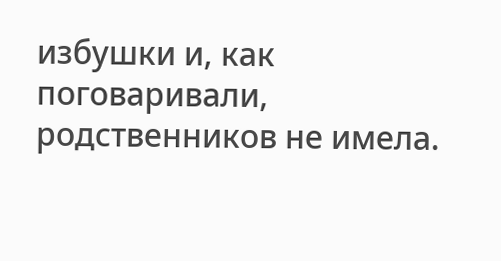избушки и, как поговаривали, родственников не имела.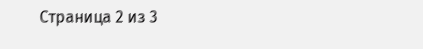Страница 2 из 3